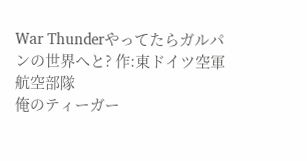War Thunderやってたらガルパンの世界へと? 作:東ドイツ空軍航空部隊
俺のティーガー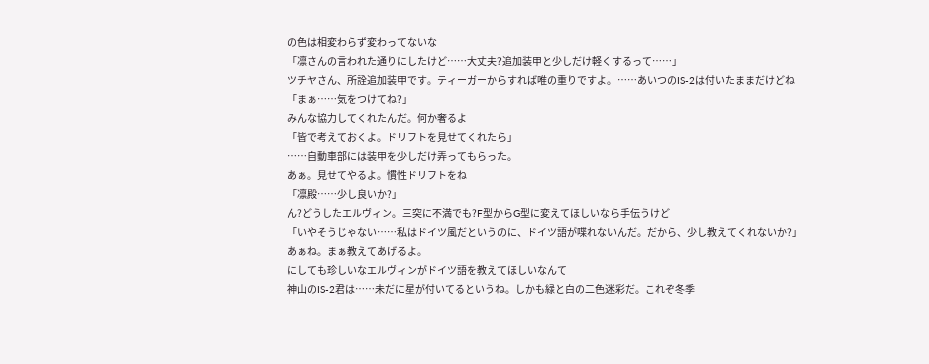の色は相変わらず変わってないな
「凛さんの言われた通りにしたけど……大丈夫?追加装甲と少しだけ軽くするって……」
ツチヤさん、所詮追加装甲です。ティーガーからすれば唯の重りですよ。……あいつのIS-2は付いたままだけどね
「まぁ……気をつけてね?」
みんな協力してくれたんだ。何か奢るよ
「皆で考えておくよ。ドリフトを見せてくれたら」
……自動車部には装甲を少しだけ弄ってもらった。
あぁ。見せてやるよ。慣性ドリフトをね
「凛殿……少し良いか?」
ん?どうしたエルヴィン。三突に不満でも?F型からG型に変えてほしいなら手伝うけど
「いやそうじゃない……私はドイツ風だというのに、ドイツ語が喋れないんだ。だから、少し教えてくれないか?」
あぁね。まぁ教えてあげるよ。
にしても珍しいなエルヴィンがドイツ語を教えてほしいなんて
神山のIS-2君は……未だに星が付いてるというね。しかも緑と白の二色迷彩だ。これぞ冬季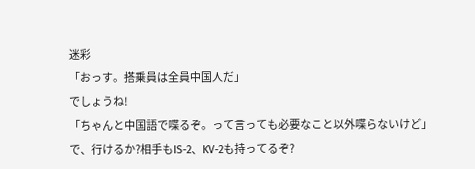迷彩
「おっす。搭乗員は全員中国人だ」
でしょうね!
「ちゃんと中国語で喋るぞ。って言っても必要なこと以外喋らないけど」
で、行けるか?相手もIS-2、KV-2も持ってるぞ?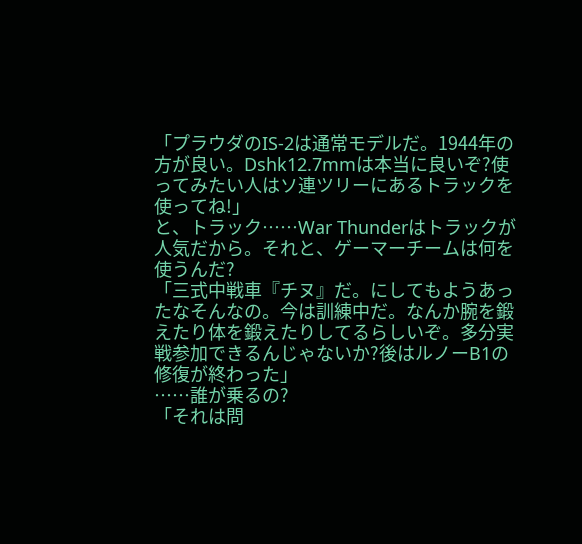「プラウダのIS-2は通常モデルだ。1944年の方が良い。Dshk12.7mmは本当に良いぞ?使ってみたい人はソ連ツリーにあるトラックを使ってね!」
と、トラック……War Thunderはトラックが人気だから。それと、ゲーマーチームは何を使うんだ?
「三式中戦車『チヌ』だ。にしてもようあったなそんなの。今は訓練中だ。なんか腕を鍛えたり体を鍛えたりしてるらしいぞ。多分実戦参加できるんじゃないか?後はルノーB1の修復が終わった」
……誰が乗るの?
「それは問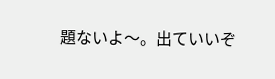題ないよ〜。出ていいぞ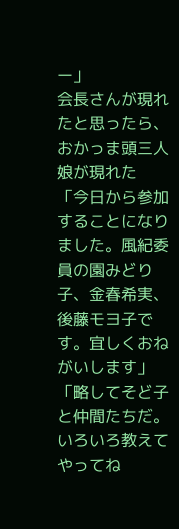ー」
会長さんが現れたと思ったら、おかっま頭三人娘が現れた
「今日から参加することになりました。風紀委員の園みどり子、金春希実、後藤モヨ子です。宜しくおねがいします」
「略してそど子と仲間たちだ。いろいろ教えてやってね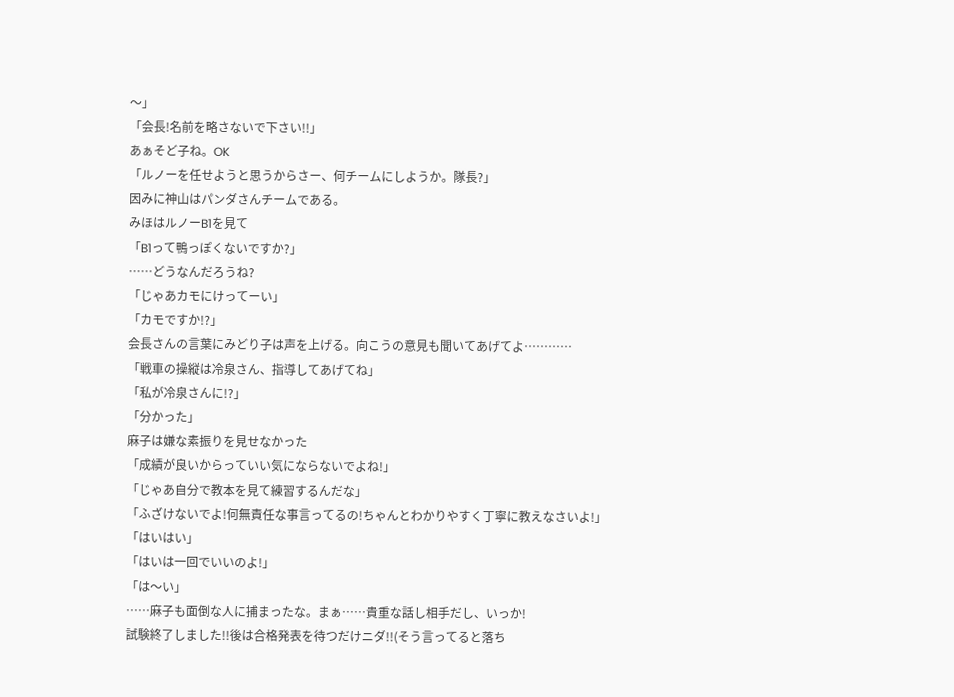〜」
「会長!名前を略さないで下さい!!」
あぁそど子ね。OK
「ルノーを任せようと思うからさー、何チームにしようか。隊長?」
因みに神山はパンダさんチームである。
みほはルノーB1を見て
「B1って鴨っぽくないですか?」
……どうなんだろうね?
「じゃあカモにけってーい」
「カモですか!?」
会長さんの言葉にみどり子は声を上げる。向こうの意見も聞いてあげてよ…………
「戦車の操縦は冷泉さん、指導してあげてね」
「私が冷泉さんに!?」
「分かった」
麻子は嫌な素振りを見せなかった
「成績が良いからっていい気にならないでよね!」
「じゃあ自分で教本を見て練習するんだな」
「ふざけないでよ!何無責任な事言ってるの!ちゃんとわかりやすく丁寧に教えなさいよ!」
「はいはい」
「はいは一回でいいのよ!」
「は〜い」
……麻子も面倒な人に捕まったな。まぁ……貴重な話し相手だし、いっか!
試験終了しました!!後は合格発表を待つだけニダ!!(そう言ってると落ち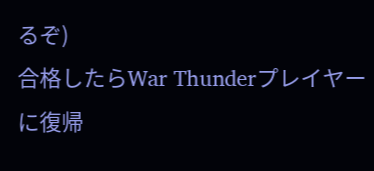るぞ)
合格したらWar Thunderプレイヤーに復帰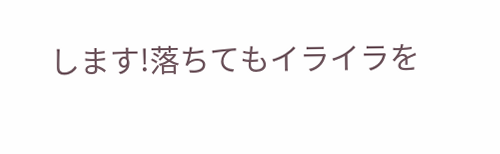します!落ちてもイライラを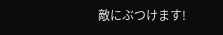敵にぶつけます!